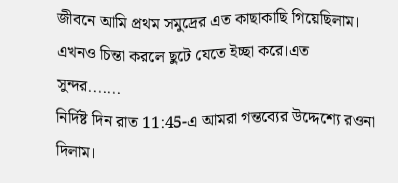জীবনে আমি প্রথম সমুদ্রের এত কাছাকাছি গিয়েছিলাম। এখনও চিন্তা করলে ছুটে যেতে ইচ্ছা করে।এত সুন্দর.......
নির্দিষ্ট দিন রাত 11:45-এ আমরা গন্তব্যের উদ্দেশ্যে রওনা দিলাম।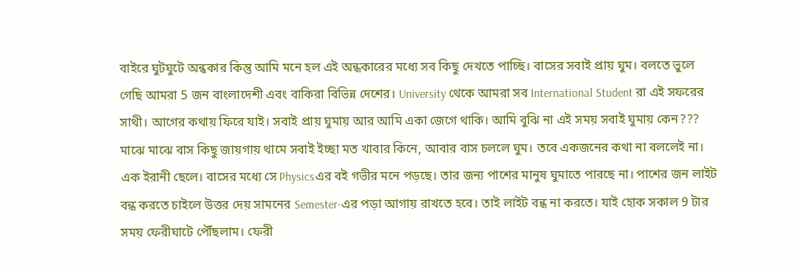বাইরে ঘুটঘুটে অন্ধকার কিন্তু আমি মনে হল এই অন্ধকারের মধ্যে সব কিছু দেখতে পাচ্ছি। বাসের সবাই প্রায় ঘুম। বলতে ভুলে গেছি আমরা 5 জন বাংলাদেশী এবং বাকিরা বিভিন্ন দেশের। University থেকে আমরা সব International Student রা এই সফরের সাথী। আগের কথায় ফিরে যাই। সবাই প্রায় ঘুমায় আর আমি একা জেগে থাকি। আমি বুঝি না এই সময় সবাই ঘুমায় কেন??? মাঝে মাঝে বাস কিছু জায়গায় থামে সবাই ইচ্ছা মত খাবার কিনে, আবার বাস চললে ঘুম। তবে একজনের কথা না বললেই না। এক ইরানী ছেলে। বাসের মধ্যে সে Physicsএর বই গভীর মনে পড়ছে। তার জন্য পাশের মানুষ ঘুমাতে পারছে না। পাশের জন লাইট বন্ধ করতে চাইলে উত্তর দেয় সামনের Semester-এর পড়া আগায় রাখতে হবে। তাই লাইট বন্ধ না করতে। যাই হোক সকাল 9 টার সময় ফেরীঘাটে পৌঁছলাম। ফেরী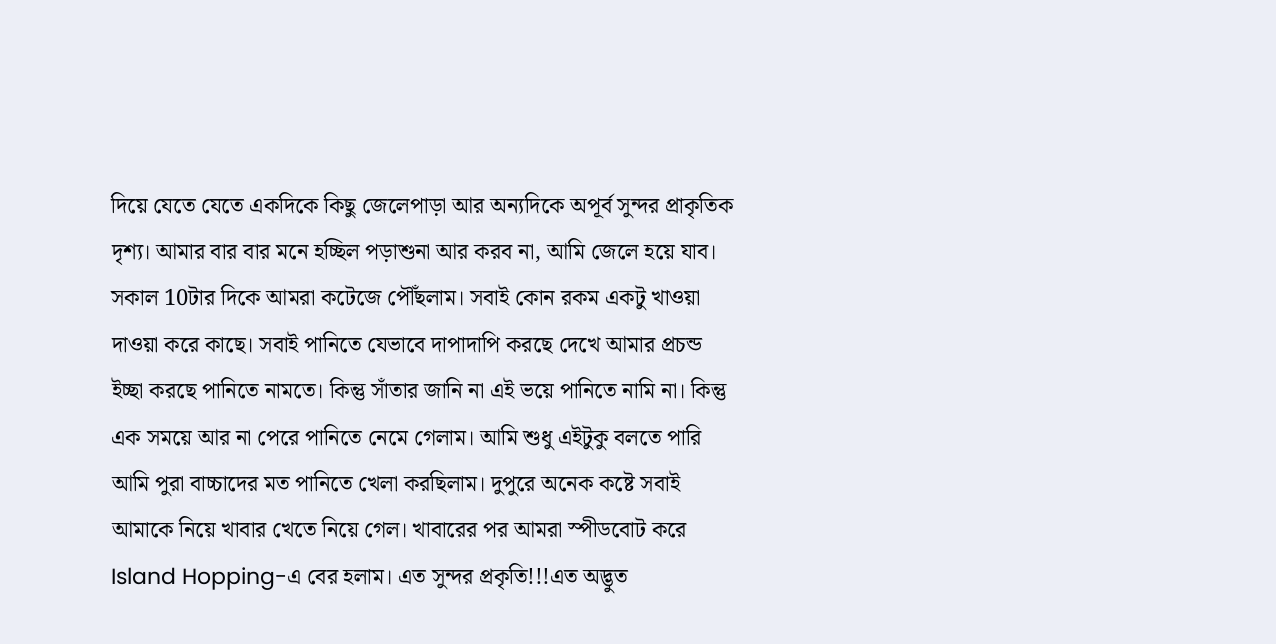দিয়ে যেতে যেতে একদিকে কিছু জেলেপাড়া আর অন্যদিকে অপূর্ব সুন্দর প্রাকৃতিক দৃশ্য। আমার বার বার মনে হচ্ছিল পড়াশুনা আর করব না, আমি জেলে হয়ে যাব। সকাল 10টার দিকে আমরা কটেজে পৌঁছলাম। সবাই কোন রকম একটু খাওয়া দাওয়া করে কাছে। সবাই পানিতে যেভাবে দাপাদাপি করছে দেখে আমার প্রচন্ড ইচ্ছা করছে পানিতে নামতে। কিন্তু সাঁতার জানি না এই ভয়ে পানিতে নামি না। কিন্তু এক সময়ে আর না পেরে পানিতে নেমে গেলাম। আমি শুধু এইটুকু বলতে পারি আমি পুরা বাচ্চাদের মত পানিতে খেলা করছিলাম। দুপুরে অনেক কষ্টে সবাই আমাকে নিয়ে খাবার খেতে নিয়ে গেল। খাবারের পর আমরা স্পীডবোট করে Island Hopping-এ বের হলাম। এত সুন্দর প্রকৃতি!!!এত অদ্ভুত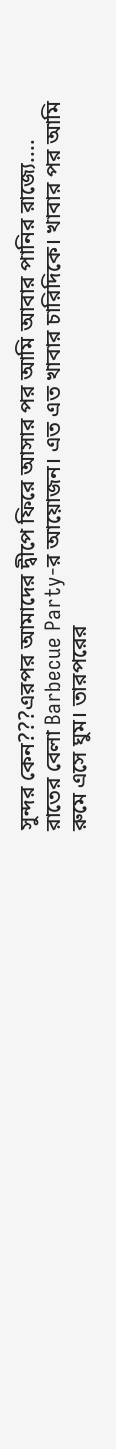সুন্দর কেন???এরপর আমাদের দ্বীপে ফিরে আসার পর আমি আবার পানির রাজ্যে....
রাতের বেলা Barbecue Party-র আয়োজন। এত এত খাবার চারিদিকে। খাবার পর আমি রুমে এসে ঘুম। তারপরের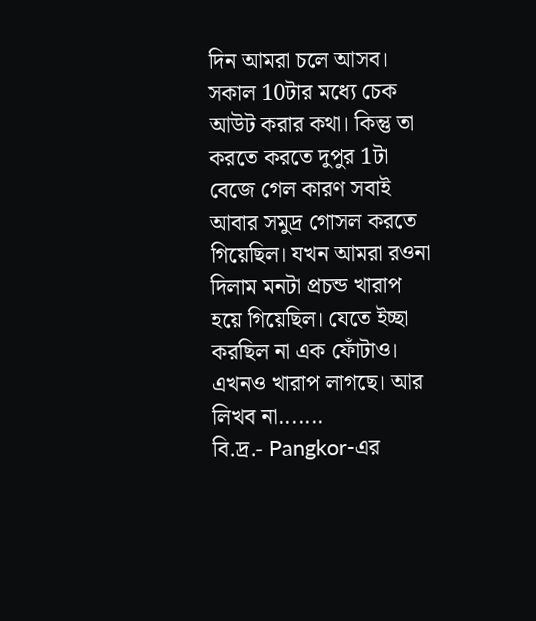দিন আমরা চলে আসব। সকাল 10টার মধ্যে চেক আউট করার কথা। কিন্তু তা করতে করতে দুপুর 1টা বেজে গেল কারণ সবাই আবার সমুদ্র গোসল করতে গিয়েছিল। যখন আমরা রওনা দিলাম মনটা প্রচন্ড খারাপ হয়ে গিয়েছিল। যেতে ইচ্ছা করছিল না এক ফোঁটাও।
এখনও খারাপ লাগছে। আর লিখব না.......
বি.দ্র.- Pangkor-এর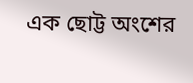এক ছোট্ট অংশের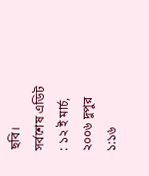ছবি।
সর্বশেষ এডিট : ১২ ই মার্চ, ২০০৬ দুপুর ১:১৬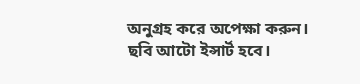অনুগ্রহ করে অপেক্ষা করুন। ছবি আটো ইন্সার্ট হবে।